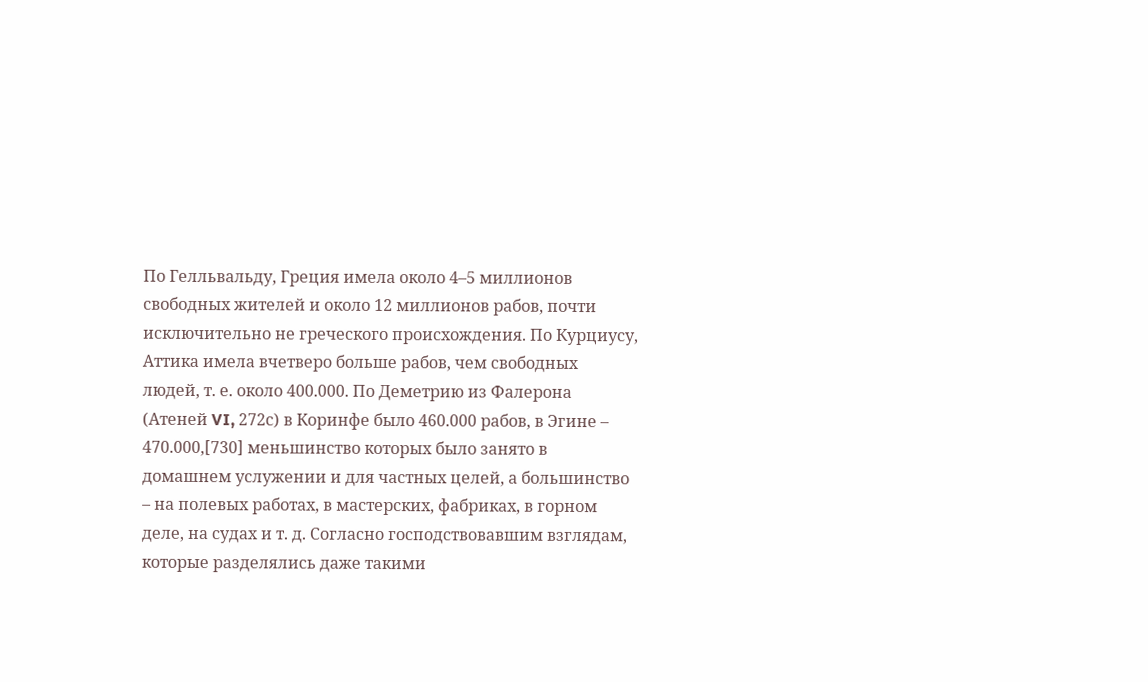По Гелльвальду, Греция имела около 4–5 миллионов свободных жителей и около 12 миллионов рабов, почти исключительно не греческого происхождения. По Курциусу, Аттика имела вчетверо больше рабов, чем свободных людей, т. е. около 400.000. По Деметрию из Фалерона (Атеней VI, 272с) в Коринфе было 460.000 рабов, в Эгине – 470.000,[730] меньшинство которых было занято в домашнем услужении и для частных целей, а большинство – на полевых работах, в мастерских, фабриках, в горном деле, на судах и т. д. Согласно господствовавшим взглядам, которые разделялись даже такими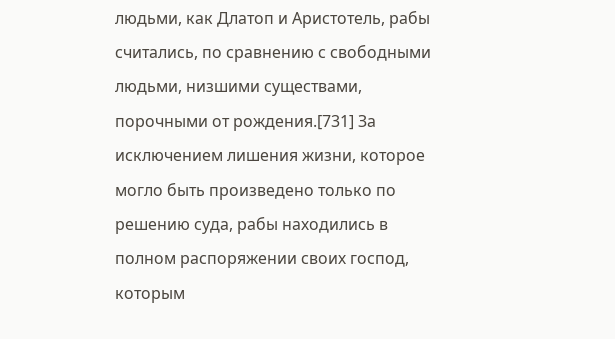людьми, как Длатоп и Аристотель, рабы считались, по сравнению с свободными людьми, низшими существами, порочными от рождения.[731] За исключением лишения жизни, которое могло быть произведено только по решению суда, рабы находились в полном распоряжении своих господ, которым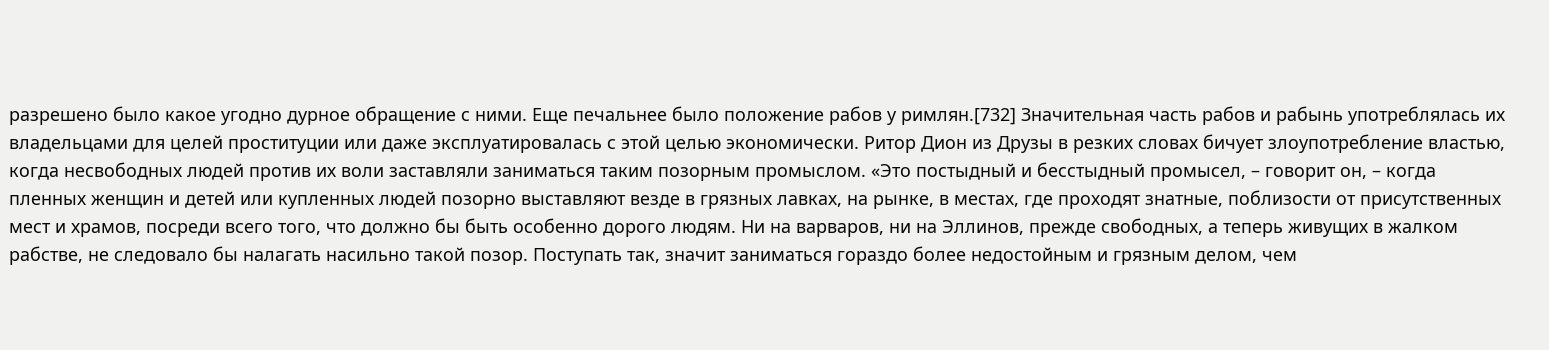разрешено было какое угодно дурное обращение с ними. Еще печальнее было положение рабов у римлян.[732] Значительная часть рабов и рабынь употреблялась их владельцами для целей проституции или даже эксплуатировалась с этой целью экономически. Ритор Дион из Друзы в резких словах бичует злоупотребление властью, когда несвободных людей против их воли заставляли заниматься таким позорным промыслом. «Это постыдный и бесстыдный промысел, – говорит он, – когда пленных женщин и детей или купленных людей позорно выставляют везде в грязных лавках, на рынке, в местах, где проходят знатные, поблизости от присутственных мест и храмов, посреди всего того, что должно бы быть особенно дорого людям. Ни на варваров, ни на Эллинов, прежде свободных, а теперь живущих в жалком рабстве, не следовало бы налагать насильно такой позор. Поступать так, значит заниматься гораздо более недостойным и грязным делом, чем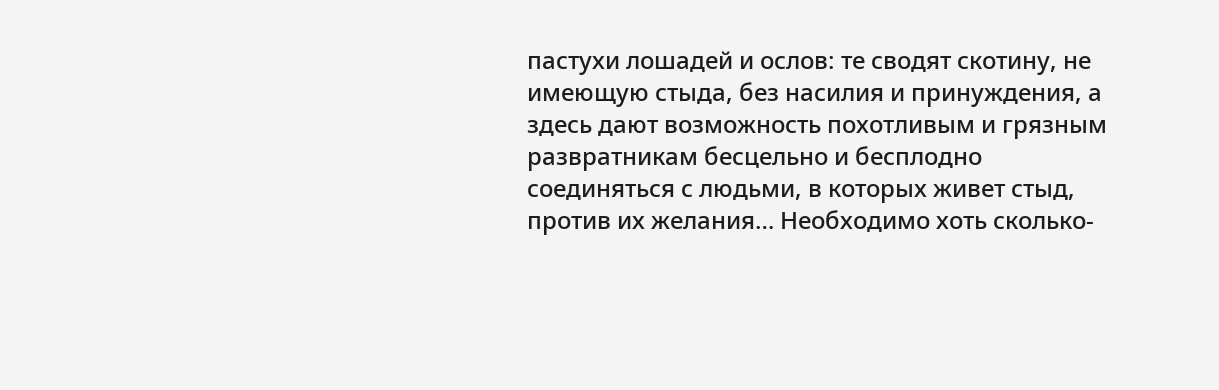пастухи лошадей и ослов: те сводят скотину, не имеющую стыда, без насилия и принуждения, а здесь дают возможность похотливым и грязным развратникам бесцельно и бесплодно соединяться с людьми, в которых живет стыд, против их желания… Необходимо хоть сколько-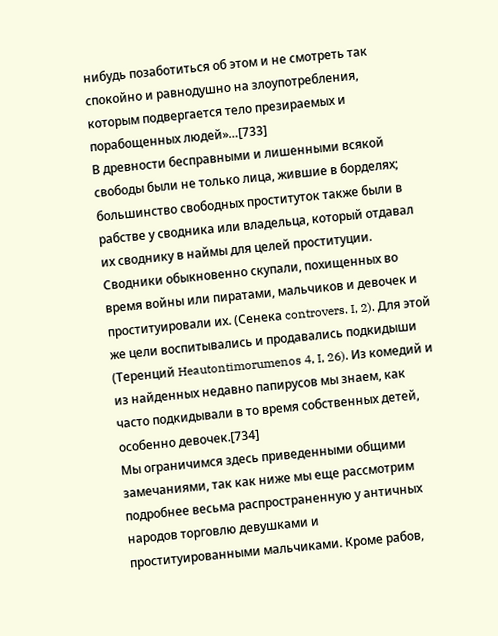нибудь позаботиться об этом и не смотреть так спокойно и равнодушно на злоупотребления, которым подвергается тело презираемых и порабощенных людей»…[733]
В древности бесправными и лишенными всякой свободы были не только лица, жившие в борделях; большинство свободных проституток также были в рабстве у сводника или владельца, который отдавал их своднику в наймы для целей проституции. Сводники обыкновенно скупали, похищенных во время войны или пиратами, мальчиков и девочек и проституировали их. (Сенека controvers. I, 2). Для этой же цели воспитывались и продавались подкидыши (Теренций Heautontimorumenos 4, I, 26). Из комедий и из найденных недавно папирусов мы знаем, как часто подкидывали в то время собственных детей, особенно девочек.[734]
Мы ограничимся здесь приведенными общими замечаниями, так как ниже мы еще рассмотрим подробнее весьма распространенную у античных народов торговлю девушками и проституированными мальчиками. Кроме рабов,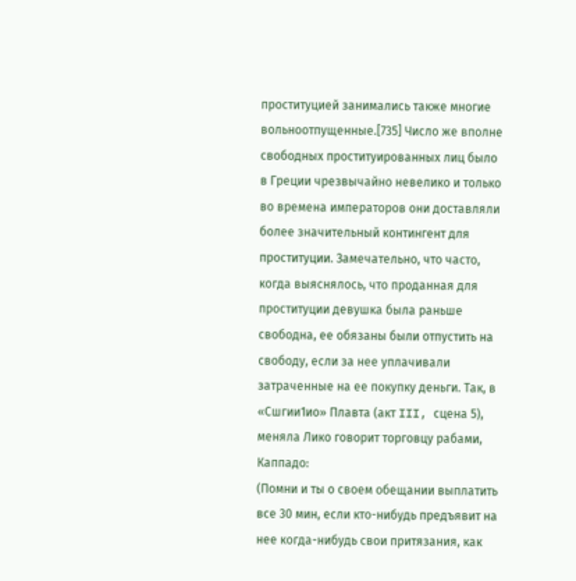проституцией занимались также многие вольноотпущенные.[735] Число же вполне свободных проституированных лиц было в Греции чрезвычайно невелико и только во времена императоров они доставляли более значительный контингент для проституции. Замечательно, что часто, когда выяснялось, что проданная для проституции девушка была раньше свободна, ее обязаны были отпустить на свободу, если за нее уплачивали затраченные на ее покупку деньги. Так, в «Сшгии1ио» Плавта (акт III, сцена 5), меняла Лико говорит торговцу рабами, Каппадо:
(Помни и ты о своем обещании выплатить все 30 мин, если кто-нибудь предъявит на нее когда-нибудь свои притязания, как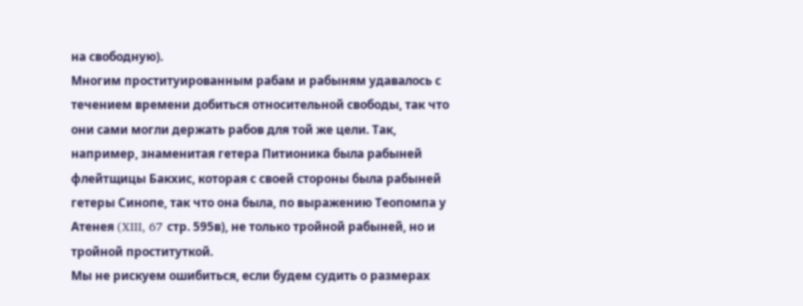на свободную).
Многим проституированным рабам и рабыням удавалось с течением времени добиться относительной свободы, так что они сами могли держать рабов для той же цели. Так, например, знаменитая гетера Питионика была рабыней флейтщицы Бакхис, которая с своей стороны была рабыней гетеры Синопе, так что она была, по выражению Теопомпа у Атенея (XIII, 67 стр. 595в), не только тройной рабыней, но и тройной проституткой.
Мы не рискуем ошибиться, если будем судить о размерах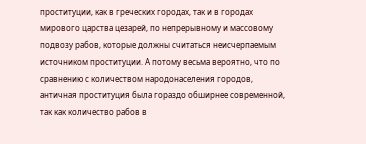проституции, как в греческих городах, так и в городах мирового царства цезарей, по непрерывному и массовому подвозу рабов, которые должны считаться неисчерпаемым источником проституции. А потому весьма вероятно, что по сравнению с количеством народонаселения городов, античная проституция была гораздо обширнее современной, так как количество рабов в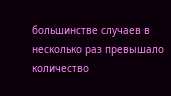большинстве случаев в несколько раз превышало количество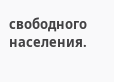свободного населения.